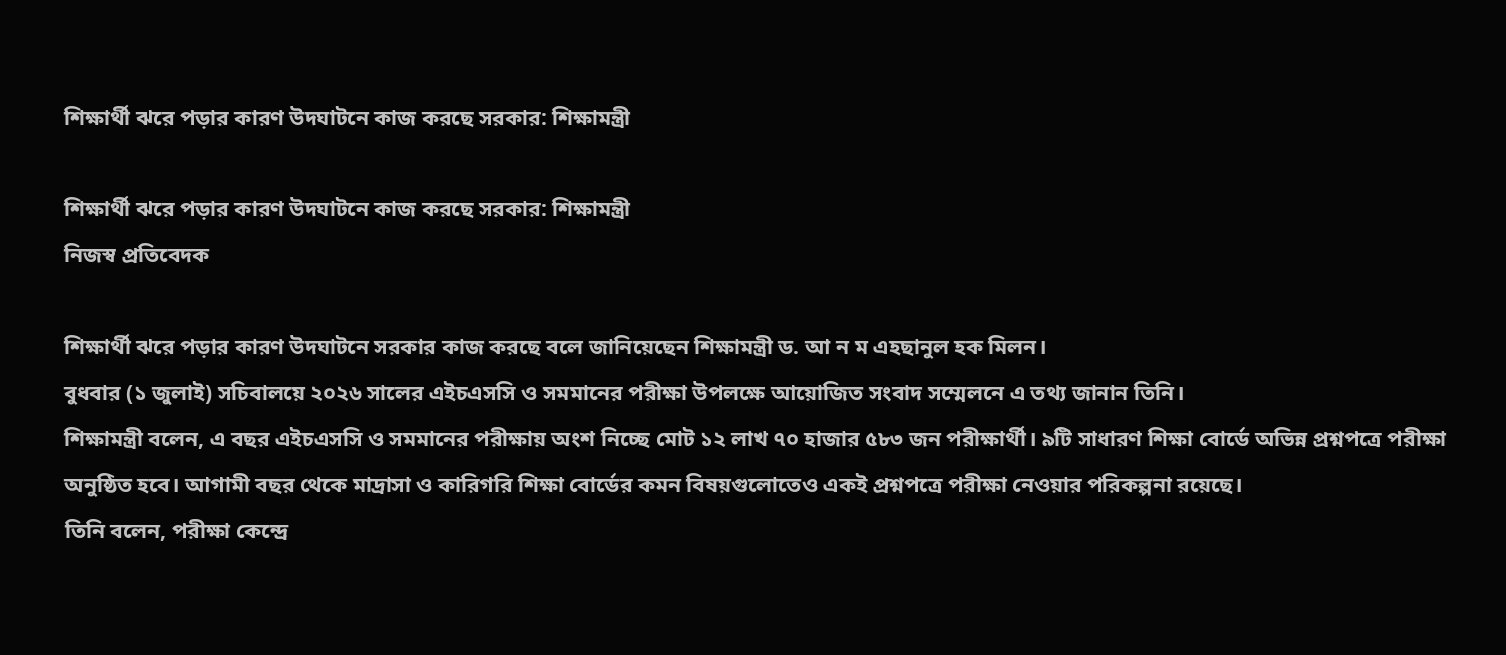শিক্ষার্থী ঝরে পড়ার কারণ উদঘাটনে কাজ করছে সরকার: শিক্ষামন্ত্রী

শিক্ষার্থী ঝরে পড়ার কারণ উদঘাটনে কাজ করছে সরকার: শিক্ষামন্ত্রী
নিজস্ব প্রতিবেদক

শিক্ষার্থী ঝরে পড়ার কারণ উদঘাটনে সরকার কাজ করছে বলে জানিয়েছেন শিক্ষামন্ত্রী ড. আ ন ম এহছানুল হক মিলন।
বুধবার (১ জুলাই) সচিবালয়ে ২০২৬ সালের এইচএসসি ও সমমানের পরীক্ষা উপলক্ষে আয়োজিত সংবাদ সম্মেলনে এ তথ্য জানান তিনি।
শিক্ষামন্ত্রী বলেন, এ বছর এইচএসসি ও সমমানের পরীক্ষায় অংশ নিচ্ছে মোট ১২ লাখ ৭০ হাজার ৫৮৩ জন পরীক্ষার্থী। ৯টি সাধারণ শিক্ষা বোর্ডে অভিন্ন প্রশ্নপত্রে পরীক্ষা অনুষ্ঠিত হবে। আগামী বছর থেকে মাদ্রাসা ও কারিগরি শিক্ষা বোর্ডের কমন বিষয়গুলোতেও একই প্রশ্নপত্রে পরীক্ষা নেওয়ার পরিকল্পনা রয়েছে।
তিনি বলেন, পরীক্ষা কেন্দ্রে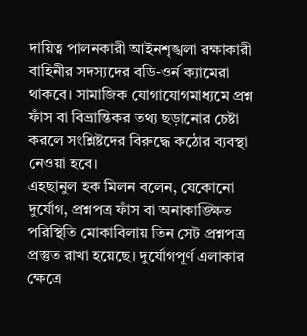দায়িত্ব পালনকারী আইনশৃঙ্খলা রক্ষাকারী বাহিনীর সদস্যদের বডি-ওর্ন ক্যামেরা থাকবে। সামাজিক যোগাযোগমাধ্যমে প্রশ্ন ফাঁস বা বিভ্রান্তিকর তথ্য ছড়ানোর চেষ্টা করলে সংশ্লিষ্টদের বিরুদ্ধে কঠোর ব্যবস্থা নেওয়া হবে।
এহছানুল হক মিলন বলেন, যেকোনো দুর্যোগ, প্রশ্নপত্র ফাঁস বা অনাকাঙ্ক্ষিত পরিস্থিতি মোকাবিলায় তিন সেট প্রশ্নপত্র প্রস্তুত রাখা হয়েছে। দুর্যোগপূর্ণ এলাকার ক্ষেত্রে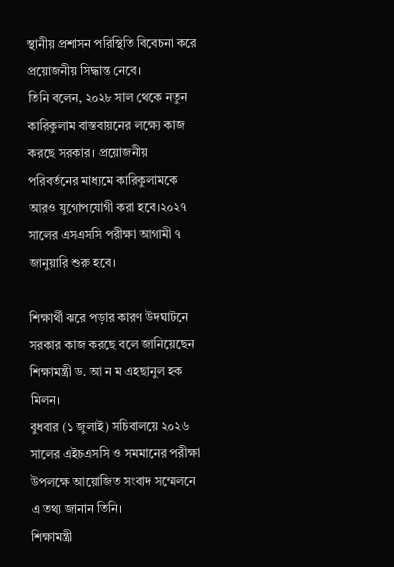স্থানীয় প্রশাসন পরিস্থিতি বিবেচনা করে প্রয়োজনীয় সিদ্ধান্ত নেবে।
তিনি বলেন, ২০২৮ সাল থেকে নতুন কারিকুলাম বাস্তবায়নের লক্ষ্যে কাজ করছে সরকার। প্রয়োজনীয় পরিবর্তনের মাধ্যমে কারিকুলামকে আরও যুগোপযোগী করা হবে।২০২৭ সালের এসএসসি পরীক্ষা আগামী ৭ জানুয়ারি শুরু হবে।

শিক্ষার্থী ঝরে পড়ার কারণ উদঘাটনে সরকার কাজ করছে বলে জানিয়েছেন শিক্ষামন্ত্রী ড. আ ন ম এহছানুল হক মিলন।
বুধবার (১ জুলাই) সচিবালয়ে ২০২৬ সালের এইচএসসি ও সমমানের পরীক্ষা উপলক্ষে আয়োজিত সংবাদ সম্মেলনে এ তথ্য জানান তিনি।
শিক্ষামন্ত্রী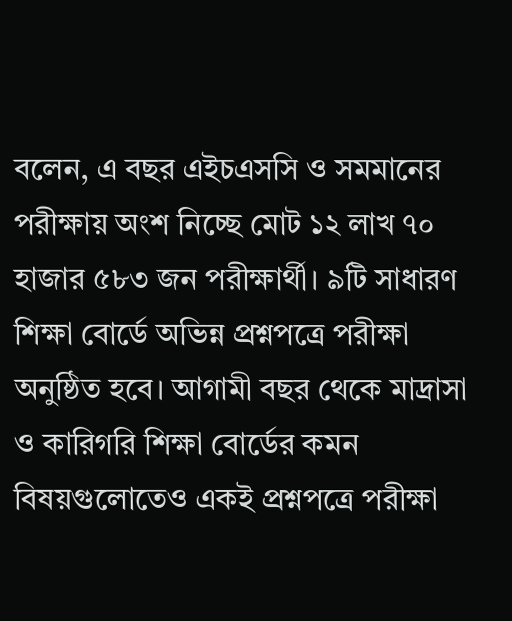বলেন, এ বছর এইচএসসি ও সমমানের পরীক্ষায় অংশ নিচ্ছে মোট ১২ লাখ ৭০ হাজার ৫৮৩ জন পরীক্ষার্থী। ৯টি সাধারণ শিক্ষা বোর্ডে অভিন্ন প্রশ্নপত্রে পরীক্ষা অনুষ্ঠিত হবে। আগামী বছর থেকে মাদ্রাসা ও কারিগরি শিক্ষা বোর্ডের কমন বিষয়গুলোতেও একই প্রশ্নপত্রে পরীক্ষা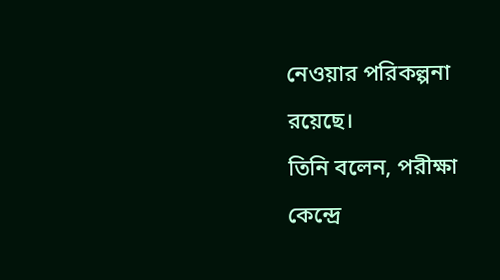নেওয়ার পরিকল্পনা রয়েছে।
তিনি বলেন, পরীক্ষা কেন্দ্রে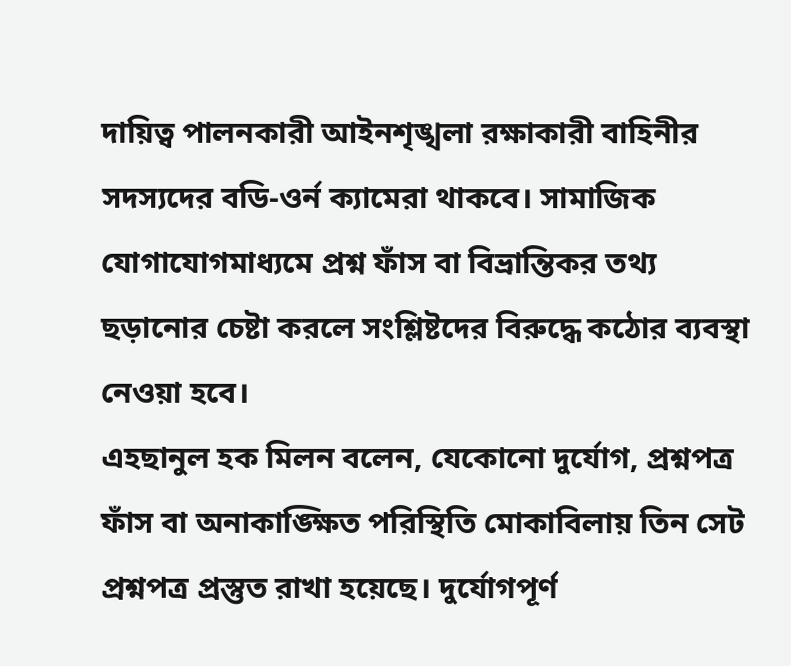দায়িত্ব পালনকারী আইনশৃঙ্খলা রক্ষাকারী বাহিনীর সদস্যদের বডি-ওর্ন ক্যামেরা থাকবে। সামাজিক যোগাযোগমাধ্যমে প্রশ্ন ফাঁস বা বিভ্রান্তিকর তথ্য ছড়ানোর চেষ্টা করলে সংশ্লিষ্টদের বিরুদ্ধে কঠোর ব্যবস্থা নেওয়া হবে।
এহছানুল হক মিলন বলেন, যেকোনো দুর্যোগ, প্রশ্নপত্র ফাঁস বা অনাকাঙ্ক্ষিত পরিস্থিতি মোকাবিলায় তিন সেট প্রশ্নপত্র প্রস্তুত রাখা হয়েছে। দুর্যোগপূর্ণ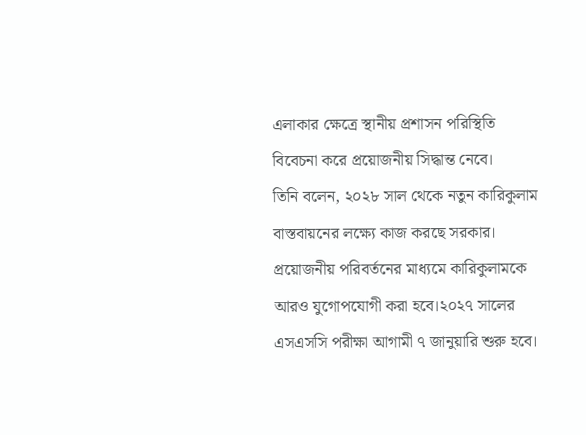এলাকার ক্ষেত্রে স্থানীয় প্রশাসন পরিস্থিতি বিবেচনা করে প্রয়োজনীয় সিদ্ধান্ত নেবে।
তিনি বলেন, ২০২৮ সাল থেকে নতুন কারিকুলাম বাস্তবায়নের লক্ষ্যে কাজ করছে সরকার। প্রয়োজনীয় পরিবর্তনের মাধ্যমে কারিকুলামকে আরও যুগোপযোগী করা হবে।২০২৭ সালের এসএসসি পরীক্ষা আগামী ৭ জানুয়ারি শুরু হবে।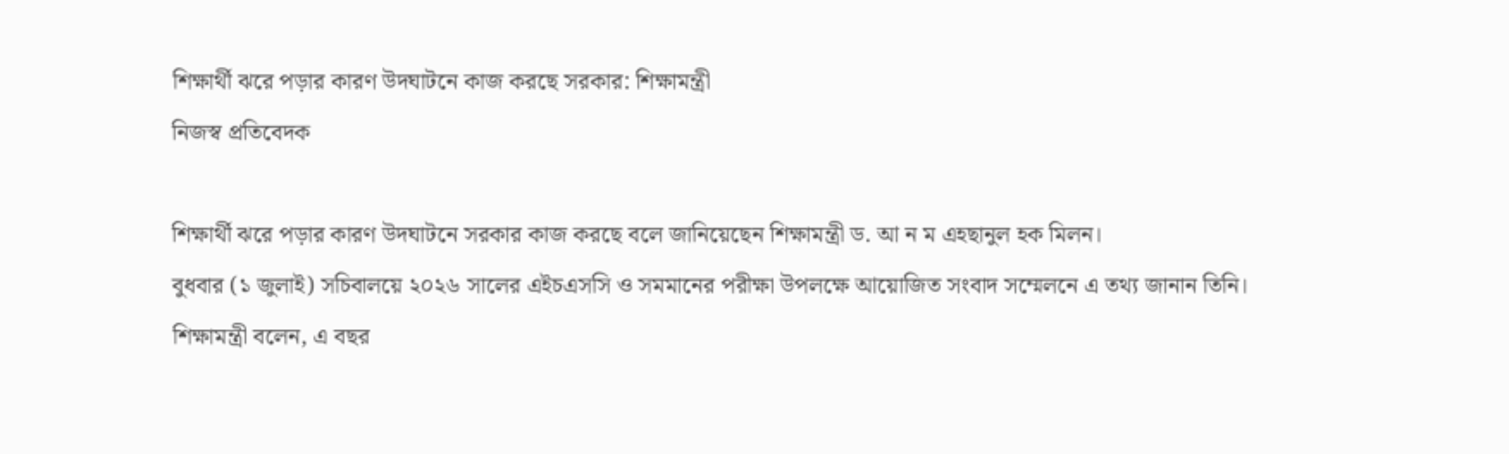শিক্ষার্থী ঝরে পড়ার কারণ উদঘাটনে কাজ করছে সরকার: শিক্ষামন্ত্রী
নিজস্ব প্রতিবেদক

শিক্ষার্থী ঝরে পড়ার কারণ উদঘাটনে সরকার কাজ করছে বলে জানিয়েছেন শিক্ষামন্ত্রী ড. আ ন ম এহছানুল হক মিলন।
বুধবার (১ জুলাই) সচিবালয়ে ২০২৬ সালের এইচএসসি ও সমমানের পরীক্ষা উপলক্ষে আয়োজিত সংবাদ সম্মেলনে এ তথ্য জানান তিনি।
শিক্ষামন্ত্রী বলেন, এ বছর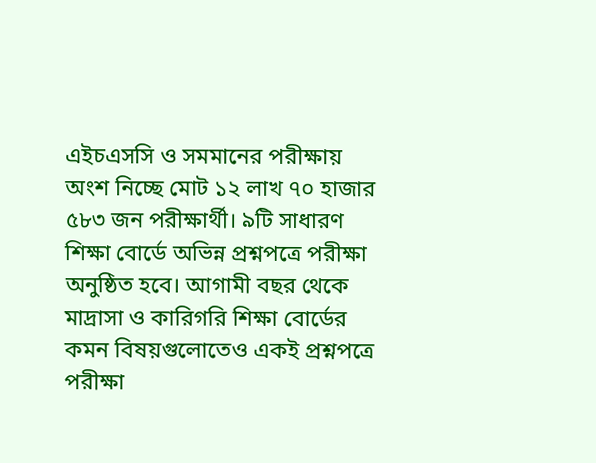এইচএসসি ও সমমানের পরীক্ষায় অংশ নিচ্ছে মোট ১২ লাখ ৭০ হাজার ৫৮৩ জন পরীক্ষার্থী। ৯টি সাধারণ শিক্ষা বোর্ডে অভিন্ন প্রশ্নপত্রে পরীক্ষা অনুষ্ঠিত হবে। আগামী বছর থেকে মাদ্রাসা ও কারিগরি শিক্ষা বোর্ডের কমন বিষয়গুলোতেও একই প্রশ্নপত্রে পরীক্ষা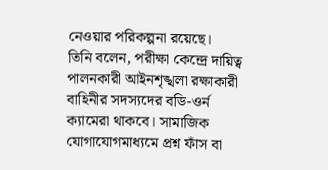নেওয়ার পরিকল্পনা রয়েছে।
তিনি বলেন, পরীক্ষা কেন্দ্রে দায়িত্ব পালনকারী আইনশৃঙ্খলা রক্ষাকারী বাহিনীর সদস্যদের বডি-ওর্ন ক্যামেরা থাকবে। সামাজিক যোগাযোগমাধ্যমে প্রশ্ন ফাঁস বা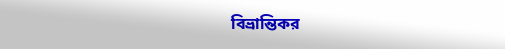বিভ্রান্তিকর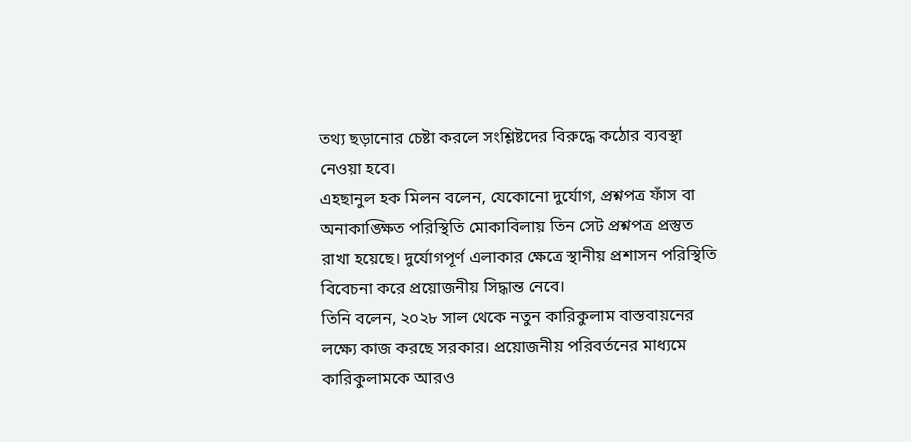তথ্য ছড়ানোর চেষ্টা করলে সংশ্লিষ্টদের বিরুদ্ধে কঠোর ব্যবস্থা নেওয়া হবে।
এহছানুল হক মিলন বলেন, যেকোনো দুর্যোগ, প্রশ্নপত্র ফাঁস বা অনাকাঙ্ক্ষিত পরিস্থিতি মোকাবিলায় তিন সেট প্রশ্নপত্র প্রস্তুত রাখা হয়েছে। দুর্যোগপূর্ণ এলাকার ক্ষেত্রে স্থানীয় প্রশাসন পরিস্থিতি বিবেচনা করে প্রয়োজনীয় সিদ্ধান্ত নেবে।
তিনি বলেন, ২০২৮ সাল থেকে নতুন কারিকুলাম বাস্তবায়নের লক্ষ্যে কাজ করছে সরকার। প্রয়োজনীয় পরিবর্তনের মাধ্যমে কারিকুলামকে আরও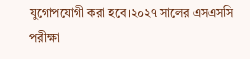যুগোপযোগী করা হবে।২০২৭ সালের এসএসসি পরীক্ষা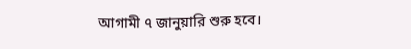আগামী ৭ জানুয়ারি শুরু হবে।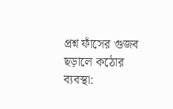প্রশ্ন ফাঁসের গুজব ছড়ালে কঠোর ব্যবস্থা: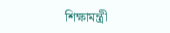শিক্ষামন্ত্রী